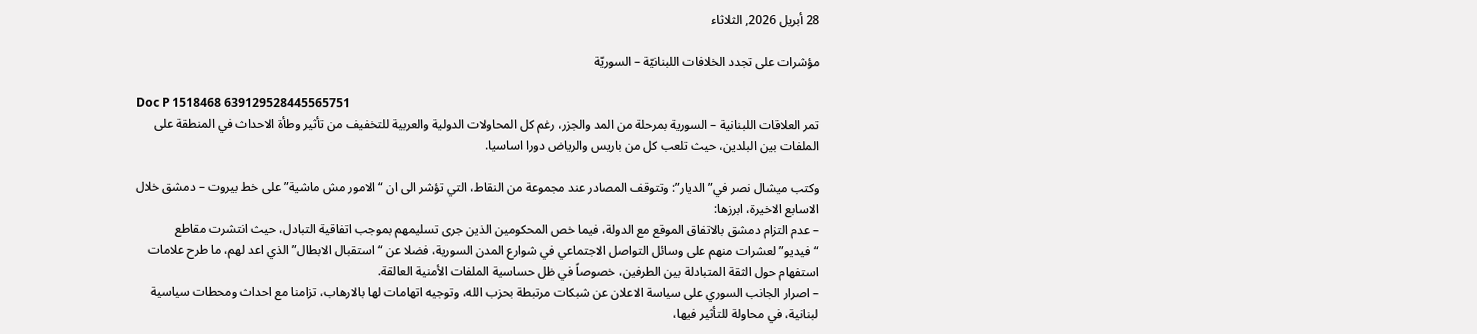28 أبريل 2026, الثلاثاء

مؤشرات على تجدد الخلافات اللبنانيّة – السوريّة

Doc P 1518468 639129528445565751
تمر العلاقات اللبنانية – السورية بمرحلة من المد والجزر، رغم كل المحاولات الدولية والعربية للتخفيف من تأثير وطأة الاحداث في المنطقة على الملفات بين البلدين، حيث تلعب كل من باريس والرياض دورا اساسيا.

وكتب ميشال نصر في” الديار”: وتتوقف المصادر عند مجموعة من النقاط، التي تؤشر الى ان “الامور مش ماشية” على خط بيروت – دمشق خلال الاسابع الاخيرة، ابرزها:
– عدم التزام دمشق بالاتفاق الموقع مع الدولة، فيما خص المحكومين الذين جرى تسليمهم بموجب اتفاقية التبادل، حيث انتشرت مقاطع “فيديو” لعشرات منهم على وسائل التواصل الاجتماعي في شوارع المدن السورية، فضلا عن “استقبال الابطال” الذي اعد لهم، ما طرح علامات استفهام حول الثقة المتبادلة بين الطرفين، خصوصاً في ظل حساسية الملفات الأمنية العالقة.
– اصرار الجانب السوري على سياسة الاعلان عن شبكات مرتبطة بحزب الله، وتوجيه اتهامات لها بالارهاب، تزامنا مع احداث ومحطات سياسية لبنانية، في محاولة للتأثير فيها،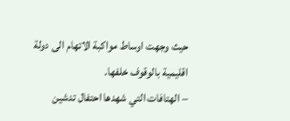حيث وجهت اوساط مواكبة الاتهام الى دولة اقليمية بالوقوف خلفها.
– الهتافات التي شهدها احتفال تدشين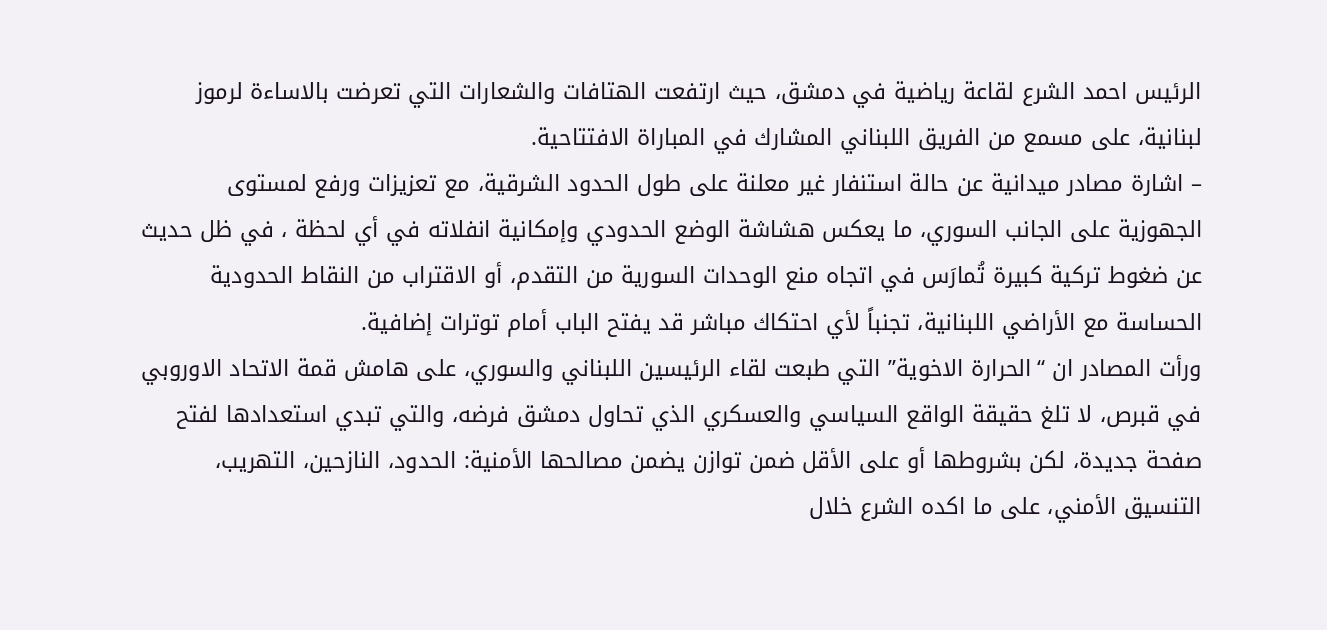الرئيس احمد الشرع لقاعة رياضية في دمشق، حيث ارتفعت الهتافات والشعارات التي تعرضت بالاساءة لرموز لبنانية، على مسمع من الفريق اللبناني المشارك في المباراة الافتتاحية.
– اشارة مصادر ميدانية عن حالة استنفار غير معلنة على طول الحدود الشرقية، مع تعزيزات ورفع لمستوى الجهوزية على الجانب السوري، ما يعكس هشاشة الوضع الحدودي وإمكانية انفلاته في أي لحظة ، في ظل حديث عن ضغوط تركية كبيرة تُمارَس في اتجاه منع الوحدات السورية من التقدم، أو الاقتراب من النقاط الحدودية الحساسة مع الأراضي اللبنانية، تجنباً لأي احتكاك مباشر قد يفتح الباب أمام توترات إضافية.
ورأت المصادر ان “الحرارة الاخوية” التي طبعت لقاء الرئيسين اللبناني والسوري، على هامش قمة الاتحاد الاوروبي في قبرص، لا تلغ حقيقة الواقع السياسي والعسكري الذي تحاول دمشق فرضه، والتي تبدي استعدادها لفتح صفحة جديدة، لكن بشروطها أو على الأقل ضمن توازن يضمن مصالحها الأمنية: الحدود، النازحين، التهريب، التنسيق الأمني، على ما اكده الشرع خلال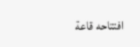افتتاحه قاعة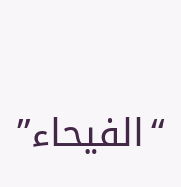“الفيحاء”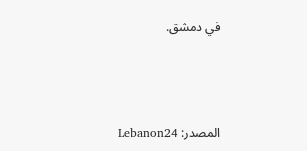في دمشق.



المصدر: Lebanon24